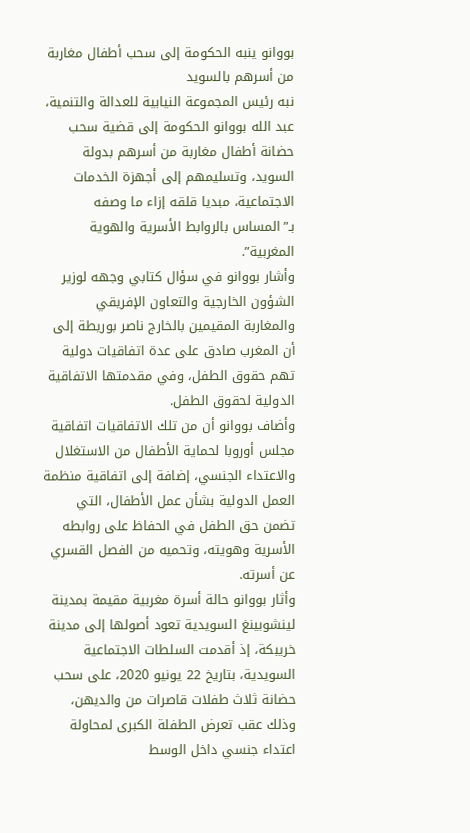بووانو ينبه الحكومة إلى سحب أطفال مغاربة من أسرهم بالسويد
نبه رئيس المجموعة النيابية للعدالة والتنمية، عبد الله بووانو الحكومة إلى قضية سحب حضانة أطفال مغاربة من أسرهم بدولة السويد، وتسليمهم إلى أجهزة الخدمات الاجتماعية، مبديا قلقه إزاء ما وصفه بـ”المساس بالروابط الأسرية والهوية المغربية”.
وأشار بووانو في سؤال كتابي وجهه لوزير الشؤون الخارجية والتعاون الإفريقي والمغاربة المقيمين بالخارج ناصر بوريطة إلى أن المغرب صادق على عدة اتفاقيات دولية تهم حقوق الطفل، وفي مقدمتها الاتفاقية الدولية لحقوق الطفل.
وأضاف بووانو أن من تلك الاتفاقيات اتفاقية مجلس أوروبا لحماية الأطفال من الاستغلال والاعتداء الجنسي، إضافة إلى اتفاقية منظمة العمل الدولية بشأن عمل الأطفال، التي تضمن حق الطفل في الحفاظ على روابطه الأسرية وهويته، وتحميه من الفصل القسري عن أسرته.
وأثار بووانو حالة أسرة مغربية مقيمة بمدينة لينشوبينغ السويدية تعود أصولها إلى مدينة خريبكة، إذ أقدمت السلطات الاجتماعية السويدية، بتاريخ 22 يونيو 2020، على سحب حضانة ثلاث طفلات قاصرات من والديهن، وذلك عقب تعرض الطفلة الكبرى لمحاولة اعتداء جنسي داخل الوسط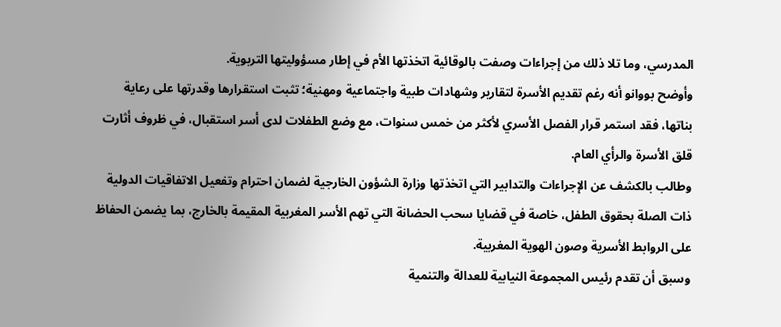المدرسي، وما تلا ذلك من إجراءات وصفت بالوقائية اتخذتها الأم في إطار مسؤوليتها التربوية.
وأوضح بووانو أنه رغم تقديم الأسرة لتقارير وشهادات طبية واجتماعية ومهنية؛ تثبت استقرارها وقدرتها على رعاية بناتها، فقد استمر قرار الفصل الأسري لأكثر من خمس سنوات، مع وضع الطفلات لدى أسر استقبال، في ظروف أثارت قلق الأسرة والرأي العام.
وطالب بالكشف عن الإجراءات والتدابير التي اتخذتها وزارة الشؤون الخارجية لضمان احترام وتفعيل الاتفاقيات الدولية ذات الصلة بحقوق الطفل، خاصة في قضايا سحب الحضانة التي تهم الأسر المغربية المقيمة بالخارج، بما يضمن الحفاظ على الروابط الأسرية وصون الهوية المغربية.
وسبق أن تقدم رئيس المجموعة النيابية للعدالة والتنمية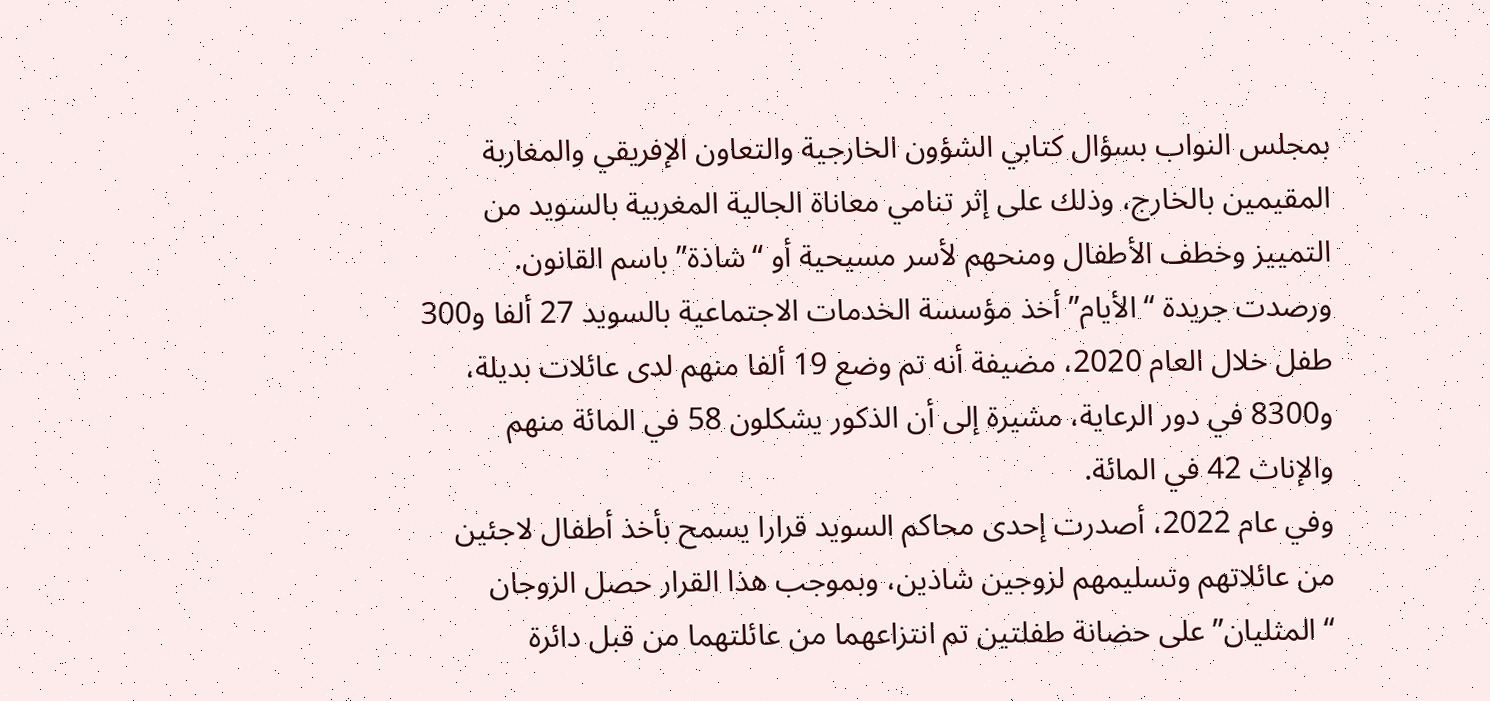بمجلس النواب بسؤال كتابي الشؤون الخارجية والتعاون الإفريقي والمغاربة المقيمين بالخارج، وذلك على إثر تنامي معاناة الجالية المغربية بالسويد من التمييز وخطف الأطفال ومنحهم لأسر مسيحية أو “شاذة” باسم القانون.
ورصدت جريدة “الأيام” أخذ مؤسسة الخدمات الاجتماعية بالسويد 27 ألفا و300 طفل خلال العام 2020، مضيفة أنه تم وضع 19 ألفا منهم لدى عائلات بديلة، و8300 في دور الرعاية، مشيرة إلى أن الذكور يشكلون 58 في المائة منهم والإناث 42 في المائة.
وفي عام 2022، أصدرت إحدى محاكم السويد قرارا يسمح بأخذ أطفال لاجئين من عائلاتهم وتسليمهم لزوجين شاذين، وبموجب هذا القرار حصل الزوجان “المثليان” على حضانة طفلتين تم انتزاعهما من عائلتهما من قبل دائرة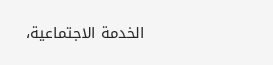الخدمة الاجتماعية،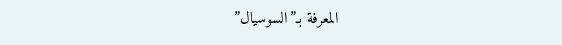المعرفة بـ”السوسيال”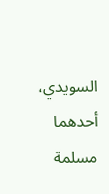السويدي، أحدهما مسلمة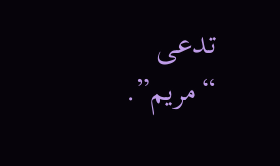تدعى “مريم”.